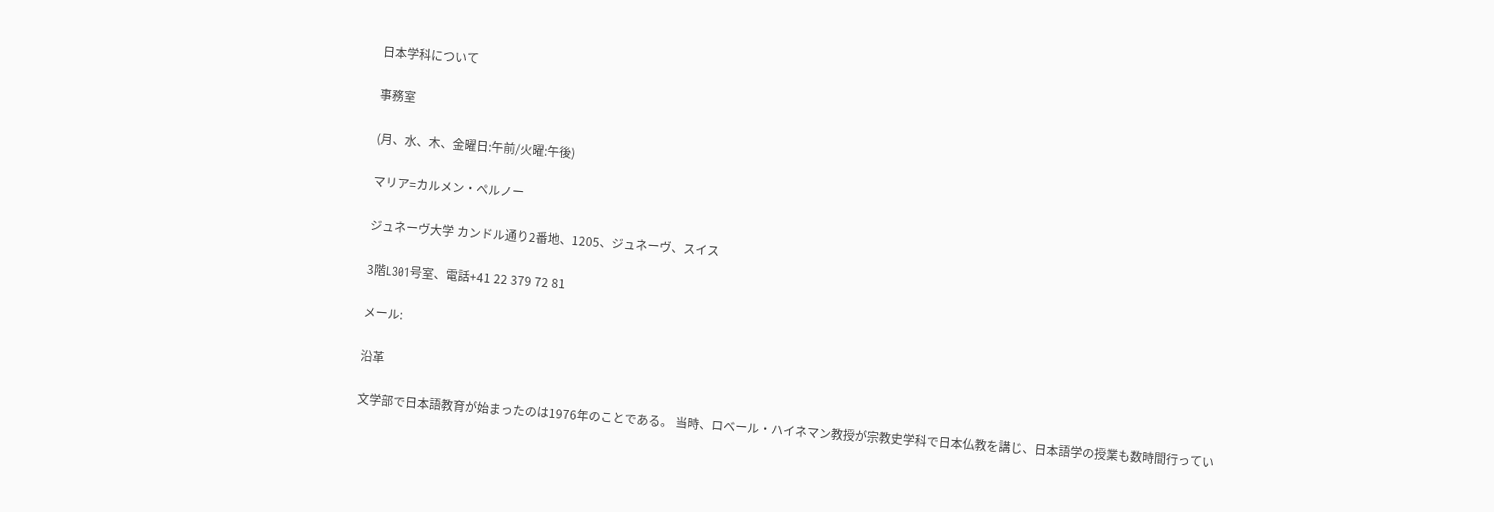日本学科について

事務室

(月、水、木、金曜日:午前/火曜:午後)

マリア=カルメン・ペルノー

ジュネーヴ大学 カンドル通り2番地、1205、ジュネーヴ、スイス

3階L301号室、電話+41 22 379 72 81

メール:

沿革

文学部で日本語教育が始まったのは1976年のことである。 当時、ロベール・ハイネマン教授が宗教史学科で日本仏教を講じ、日本語学の授業も数時間行ってい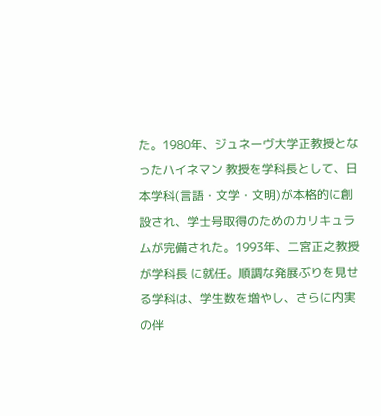た。1980年、ジュネーヴ大学正教授となったハイネマン 教授を学科長として、日本学科(言語・文学・文明)が本格的に創設され、学士号取得のためのカリキュラムが完備された。1993年、二宮正之教授が学科長 に就任。順調な発展ぶりを見せる学科は、学生数を増やし、さらに内実の伴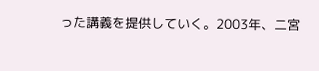った講義を提供していく。2003年、二宮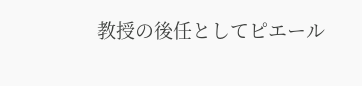教授の後任としてピエール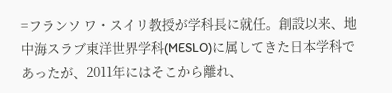=フランソ ワ・スイリ教授が学科長に就任。創設以来、地中海スラブ東洋世界学科(MESLO)に属してきた日本学科であったが、2011年にはそこから離れ、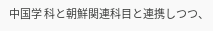中国学 科と朝鮮関連科目と連携しつつ、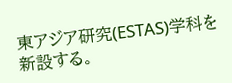東アジア研究(ESTAS)学科を新設する。